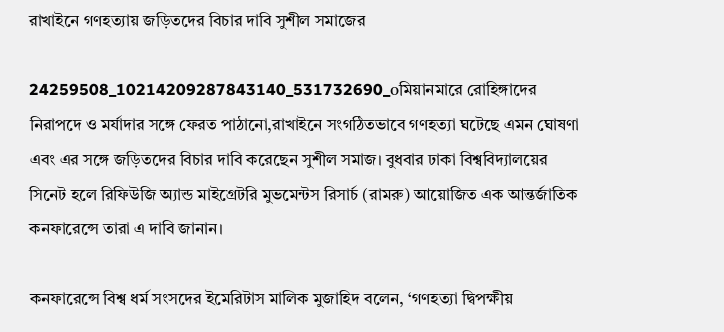রাখাইনে গণহত্যায় জড়িতদের বিচার দাবি সুশীল সমাজের

24259508_10214209287843140_531732690_oমিয়ানমারে রোহিঙ্গাদের নিরাপদে ও মর্যাদার সঙ্গে ফেরত পাঠানো,রাখাইনে সংগঠিতভাবে গণহত্যা ঘটেছে এমন ঘোষণা এবং এর সঙ্গে জড়িতদের বিচার দাবি করেছেন সুশীল সমাজ। বুধবার ঢাকা বিশ্ববিদ্যালয়ের সিনেট হলে রিফিউজি অ্যান্ড মাইগ্রেটরি মুভমেন্টস রিসার্চ (রামরু) আয়োজিত এক আন্তর্জাতিক কনফারেন্সে তারা এ দাবি জানান।

কনফারেন্সে বিশ্ব ধর্ম সংসদের ইমেরিটাস মালিক মুজাহিদ বলেন, ‘গণহত্যা দ্বিপক্ষীয়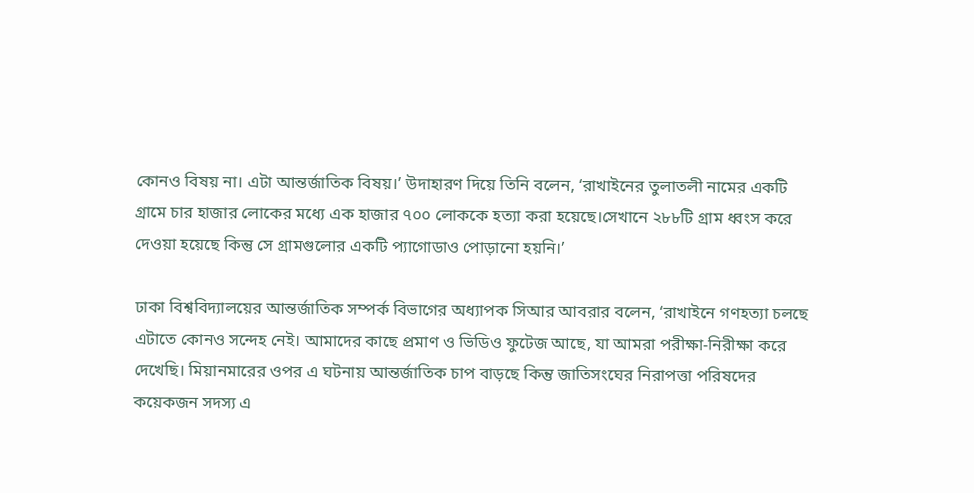কোনও বিষয় না। এটা আন্তর্জাতিক বিষয়।’ উদাহারণ দিয়ে তিনি বলেন, ‘রাখাইনের তুলাতলী নামের একটি গ্রামে চার হাজার লোকের মধ্যে এক হাজার ৭০০ লোককে হত্যা করা হয়েছে।সেখানে ২৮৮টি গ্রাম ধ্বংস করে দেওয়া হয়েছে কিন্তু সে গ্রামগুলোর একটি প্যাগোডাও পোড়ানো হয়নি।’

ঢাকা বিশ্ববিদ্যালয়ের আন্তর্জাতিক সম্পর্ক বিভাগের অধ্যাপক সিআর আবরার বলেন, ‘রাখাইনে গণহত্যা চলছে এটাতে কোনও সন্দেহ নেই। আমাদের কাছে প্রমাণ ও ভিডিও ফুটেজ আছে, যা আমরা পরীক্ষা-নিরীক্ষা করে দেখেছি। মিয়ানমারের ওপর এ ঘটনায় আন্তর্জাতিক চাপ বাড়ছে কিন্তু জাতিসংঘের নিরাপত্তা পরিষদের কয়েকজন সদস্য এ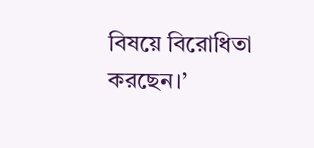বিষয়ে বিরোধিতা করছেন।’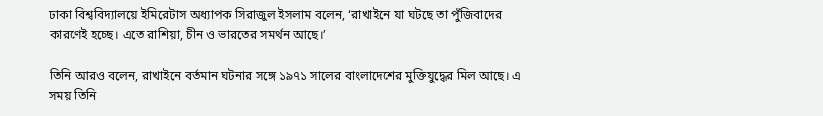ঢাকা বিশ্ববিদ্যালয়ে ইমিরেটাস অধ্যাপক সিরাজুল ইসলাম বলেন, ‘রাখাইনে যা ঘটছে তা পুঁজিবাদের কারণেই হচ্ছে। এতে রাশিয়া, চীন ও ভারতের সমর্থন আছে।’

তিনি আরও বলেন, রাখাইনে বর্তমান ঘটনার সঙ্গে ১৯৭১ সালের বাংলাদেশের মুক্তিযুদ্ধের মিল আছে। এ সময় তিনি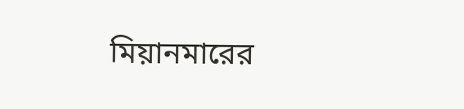মিয়ানমারের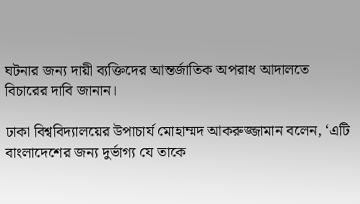ঘটনার জন্য দায়ী ব্যক্তিদের আন্তর্জাতিক অপরাধ আদালতে বিচারের দাবি জানান।

ঢাকা বিশ্ববিদ্যালয়ের উপাচার্য মোহাম্মদ আকরুজ্জামান বলেন, ‘এটি বাংলাদেশের জন্য দুর্ভাগ্য যে তাকে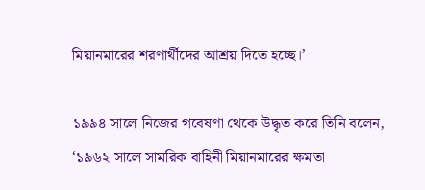মিয়ানমারের শরণার্থীদের আশ্রয় দিতে হচ্ছে।’

১৯৯৪ সালে নিজের গবেষণা থেকে উদ্ধৃত করে তিনি বলেন, ‘১৯৬২ সালে সামরিক বাহিনী মিয়ানমারের ক্ষমতা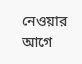নেওয়ার আগে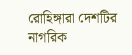রোহিঙ্গারা দেশটির নাগরিক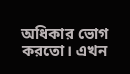অধিকার ভোগ করতো। এখন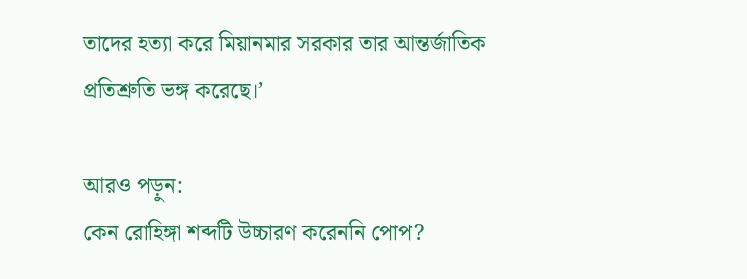তাদের হত্যা করে মিয়ানমার সরকার তার আন্তর্জাতিক প্রতিশ্রুতি ভঙ্গ করেছে।’

আরও পড়ুন:
কেন রোহিঙ্গা শব্দটি উচ্চারণ করেননি পোপ?